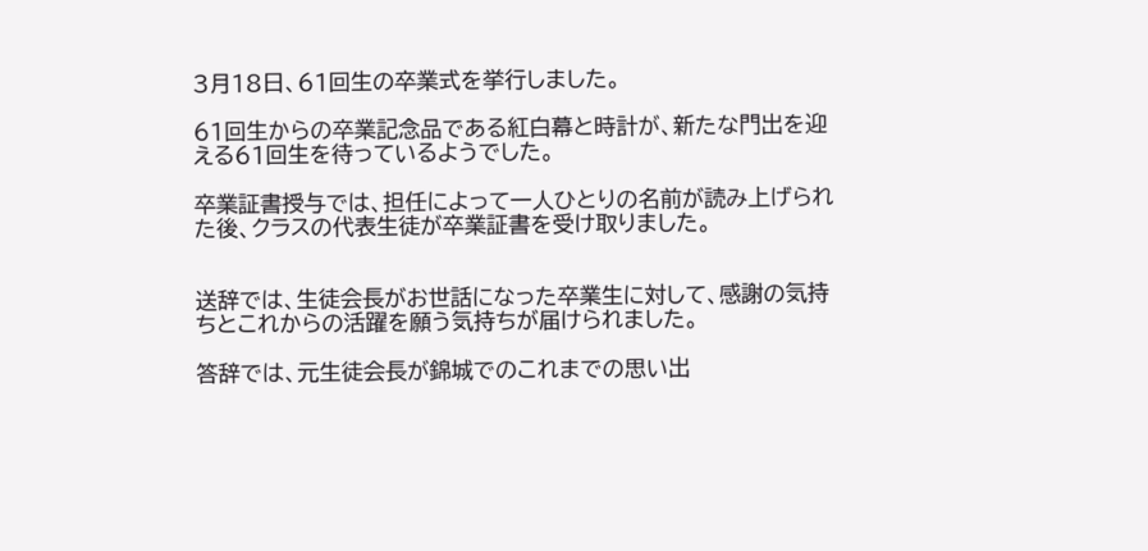3月18日、61回生の卒業式を挙行しました。

61回生からの卒業記念品である紅白幕と時計が、新たな門出を迎える61回生を待っているようでした。

卒業証書授与では、担任によって一人ひとりの名前が読み上げられた後、クラスの代表生徒が卒業証書を受け取りました。


送辞では、生徒会長がお世話になった卒業生に対して、感謝の気持ちとこれからの活躍を願う気持ちが届けられました。

答辞では、元生徒会長が錦城でのこれまでの思い出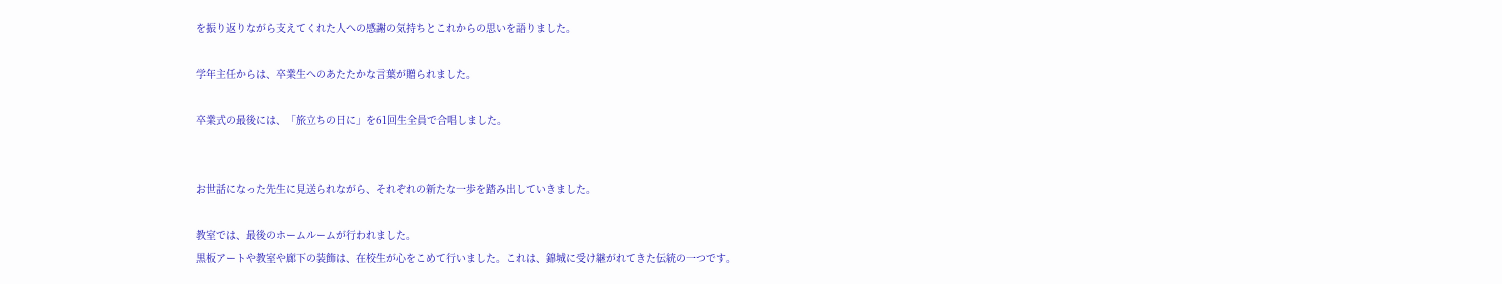を振り返りながら支えてくれた人への感謝の気持ちとこれからの思いを語りました。

学年主任からは、卒業生へのあたたかな言葉が贈られました。

卒業式の最後には、「旅立ちの日に」を61回生全員で合唱しました。


お世話になった先生に見送られながら、それぞれの新たな一歩を踏み出していきました。

教室では、最後のホームルームが行われました。
黒板アートや教室や廊下の装飾は、在校生が心をこめて行いました。これは、錦城に受け継がれてきた伝統の一つです。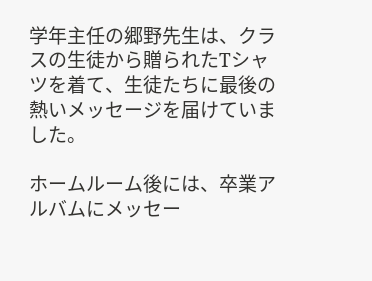学年主任の郷野先生は、クラスの生徒から贈られたTシャツを着て、生徒たちに最後の熱いメッセージを届けていました。

ホームルーム後には、卒業アルバムにメッセー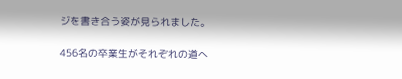ジを書き合う姿が見られました。

456名の卒業生がそれぞれの道へ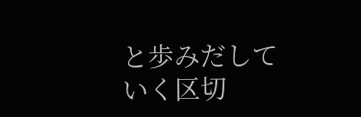と歩みだしていく区切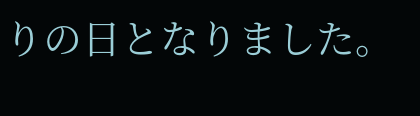りの日となりました。